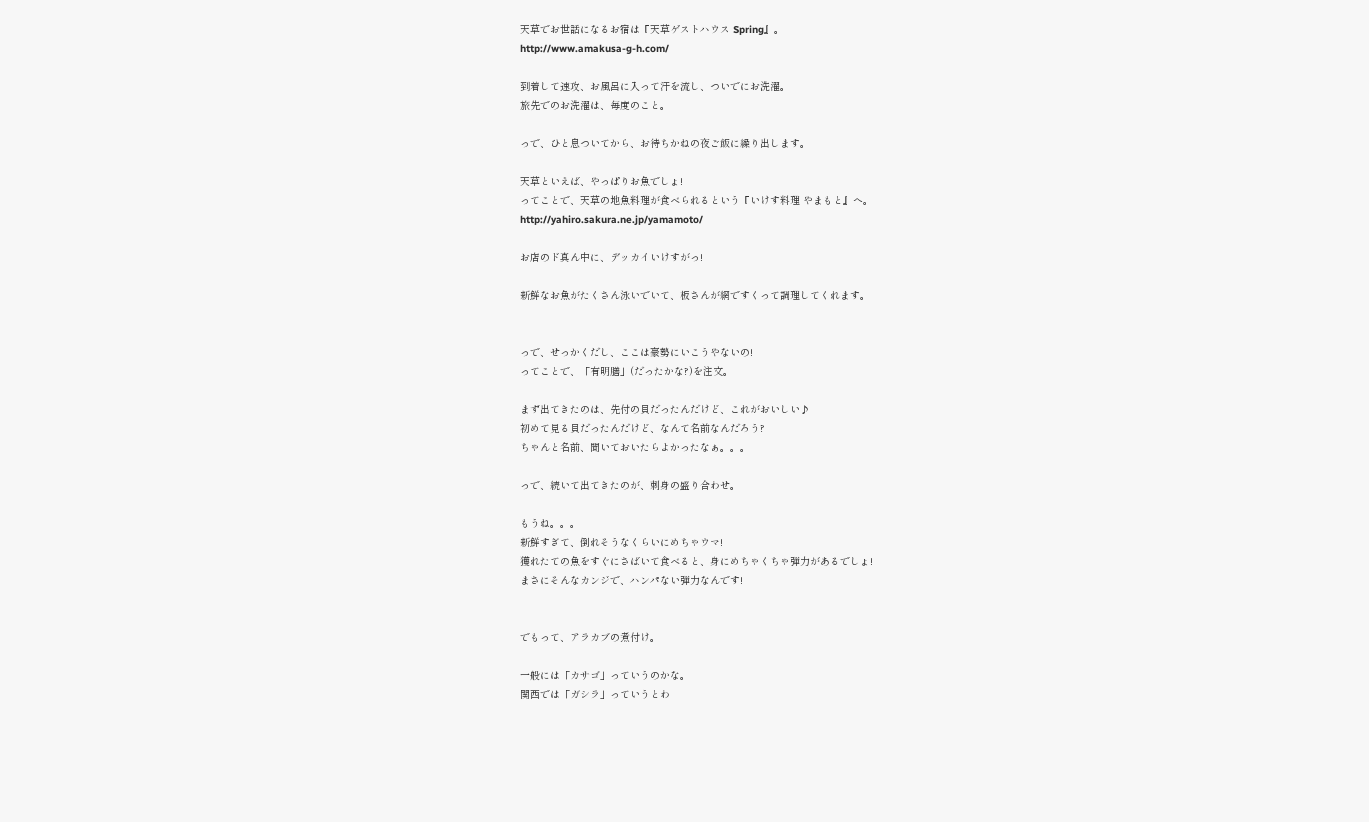天草でお世話になるお宿は『天草ゲストハウス Spring』。
http://www.amakusa-g-h.com/

到着して速攻、お風呂に入って汗を流し、ついでにお洗濯。
旅先でのお洗濯は、毎度のこと。

っで、ひと息ついてから、お待ちかねの夜ご飯に繰り出します。

天草といえば、やっぱりお魚でしょ!
ってことで、天草の地魚料理が食べられるという『いけす料理 やまもと』へ。
http://yahiro.sakura.ne.jp/yamamoto/

お店のド真ん中に、デッカイいけすがっ!

新鮮なお魚がたくさん泳いでいて、板さんが網ですくって調理してくれます。


っで、せっかくだし、ここは豪勢にいこうやないの!
ってことで、「有明膳」(だったかな?)を注文。

まず出てきたのは、先付の貝だったんだけど、これがおいしい♪
初めて見る貝だったんだけど、なんて名前なんだろう?
ちゃんと名前、聞いておいたらよかったなぁ。。。

っで、続いて出てきたのが、刺身の盛り合わせ。

もうね。。。
新鮮すぎて、倒れそうなくらいにめちゃウマ!
獲れたての魚をすぐにさばいて食べると、身にめちゃくちゃ弾力があるでしょ!
まさにそんなカンジで、ハンパない弾力なんです!


でもって、アラカブの煮付け。

一般には「カサゴ」っていうのかな。
関西では「ガシラ」っていうとわ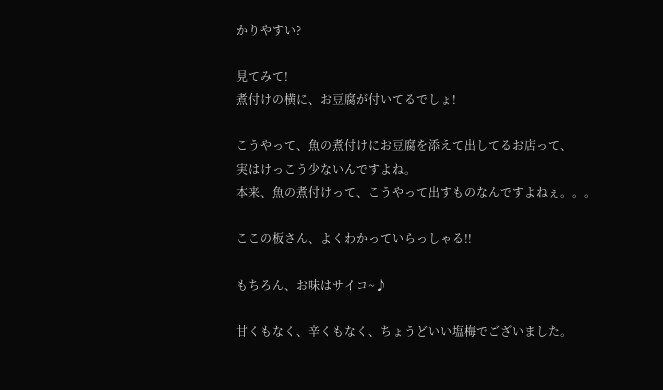かりやすい?

見てみて!
煮付けの横に、お豆腐が付いてるでしょ!

こうやって、魚の煮付けにお豆腐を添えて出してるお店って、
実はけっこう少ないんですよね。
本来、魚の煮付けって、こうやって出すものなんですよねぇ。。。

ここの板さん、よくわかっていらっしゃる!!

もちろん、お味はサイコ~♪

甘くもなく、辛くもなく、ちょうどいい塩梅でございました。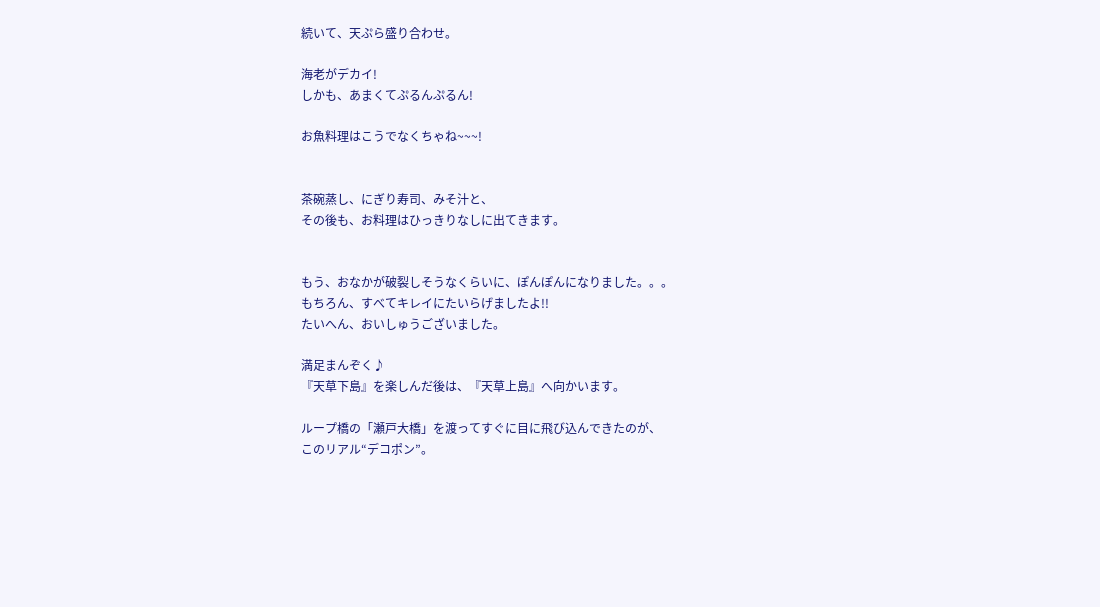続いて、天ぷら盛り合わせ。

海老がデカイ!
しかも、あまくてぷるんぷるん!

お魚料理はこうでなくちゃね~~~!


茶碗蒸し、にぎり寿司、みそ汁と、
その後も、お料理はひっきりなしに出てきます。


もう、おなかが破裂しそうなくらいに、ぽんぽんになりました。。。
もちろん、すべてキレイにたいらげましたよ!!
たいへん、おいしゅうございました。

満足まんぞく♪
『天草下島』を楽しんだ後は、『天草上島』へ向かいます。

ループ橋の「瀬戸大橋」を渡ってすぐに目に飛び込んできたのが、
このリアル“デコポン”。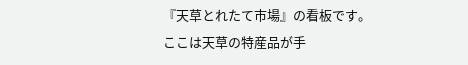『天草とれたて市場』の看板です。
ここは天草の特産品が手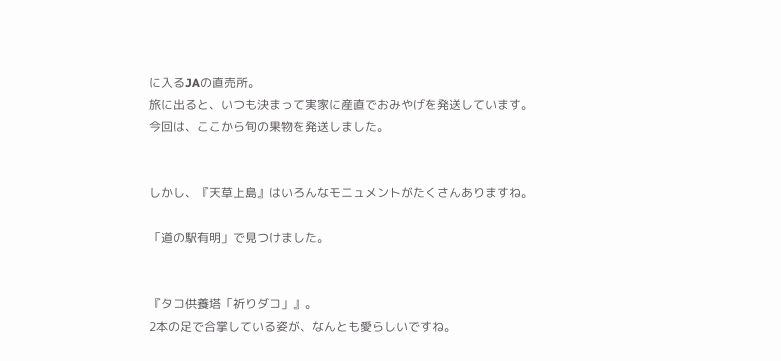に入るJAの直売所。
旅に出ると、いつも決まって実家に産直でおみやげを発送しています。
今回は、ここから旬の果物を発送しました。


しかし、『天草上島』はいろんなモニュメントがたくさんありますね。

「道の駅有明」で見つけました。


『タコ供養塔「祈りダコ」』。
2本の足で合掌している姿が、なんとも愛らしいですね。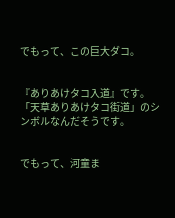でもって、この巨大ダコ。


『ありあけタコ入道』です。
「天草ありあけタコ街道」のシンボルなんだそうです。


でもって、河童ま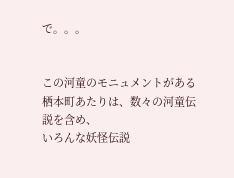で。。。


この河童のモニュメントがある栖本町あたりは、数々の河童伝説を含め、
いろんな妖怪伝説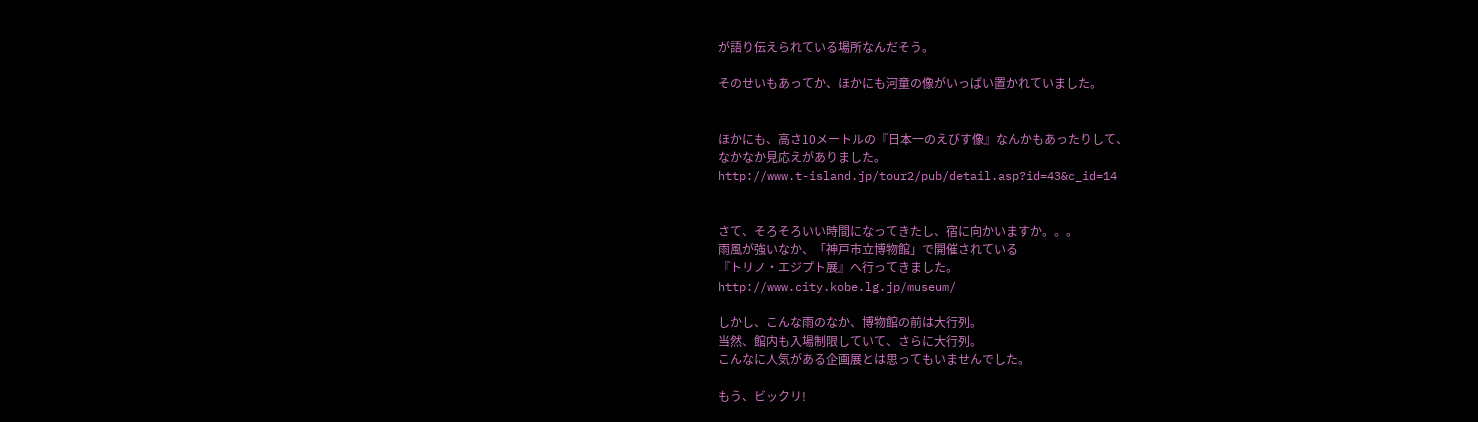が語り伝えられている場所なんだそう。

そのせいもあってか、ほかにも河童の像がいっぱい置かれていました。


ほかにも、高さ10メートルの『日本一のえびす像』なんかもあったりして、
なかなか見応えがありました。
http://www.t-island.jp/tour2/pub/detail.asp?id=43&c_id=14


さて、そろそろいい時間になってきたし、宿に向かいますか。。。
雨風が強いなか、「神戸市立博物館」で開催されている
『トリノ・エジプト展』へ行ってきました。
http://www.city.kobe.lg.jp/museum/

しかし、こんな雨のなか、博物館の前は大行列。
当然、館内も入場制限していて、さらに大行列。
こんなに人気がある企画展とは思ってもいませんでした。

もう、ビックリ!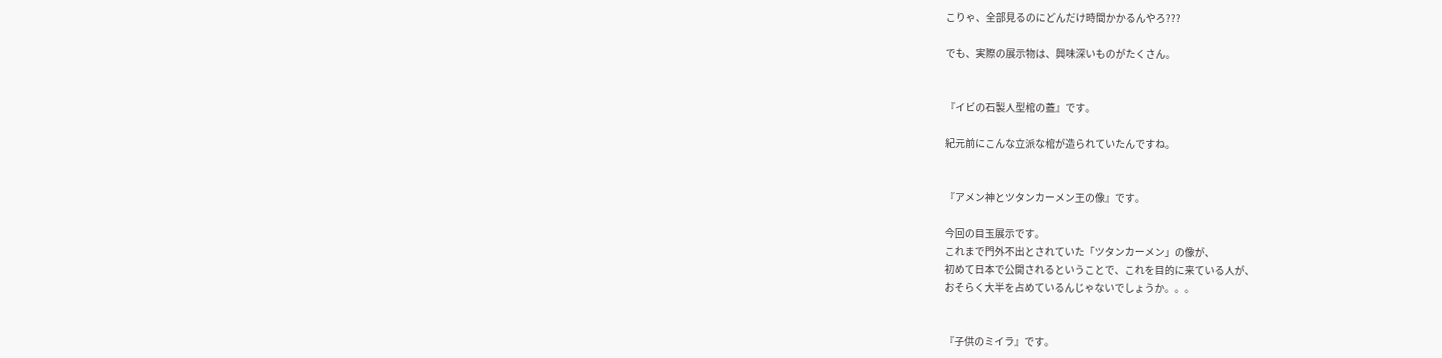こりゃ、全部見るのにどんだけ時間かかるんやろ???

でも、実際の展示物は、興味深いものがたくさん。


『イビの石製人型棺の蓋』です。

紀元前にこんな立派な棺が造られていたんですね。


『アメン神とツタンカーメン王の像』です。

今回の目玉展示です。
これまで門外不出とされていた「ツタンカーメン」の像が、
初めて日本で公開されるということで、これを目的に来ている人が、
おそらく大半を占めているんじゃないでしょうか。。。


『子供のミイラ』です。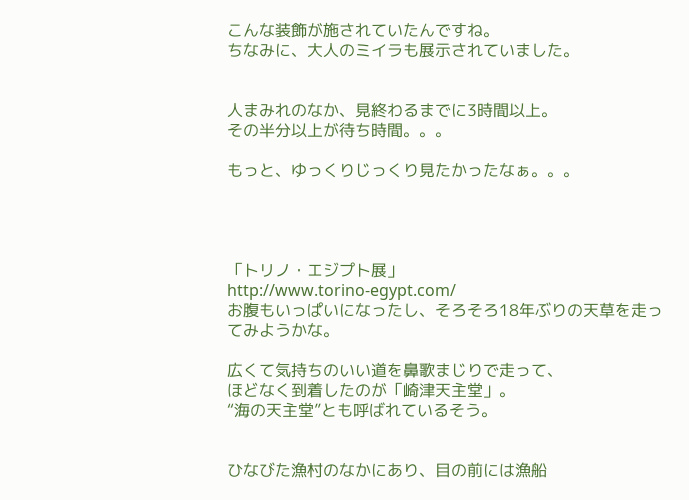こんな装飾が施されていたんですね。
ちなみに、大人のミイラも展示されていました。


人まみれのなか、見終わるまでに3時間以上。
その半分以上が待ち時間。。。

もっと、ゆっくりじっくり見たかったなぁ。。。




「トリノ・エジプト展」
http://www.torino-egypt.com/
お腹もいっぱいになったし、そろそろ18年ぶりの天草を走ってみようかな。

広くて気持ちのいい道を鼻歌まじりで走って、
ほどなく到着したのが「崎津天主堂」。
“海の天主堂”とも呼ばれているそう。


ひなびた漁村のなかにあり、目の前には漁船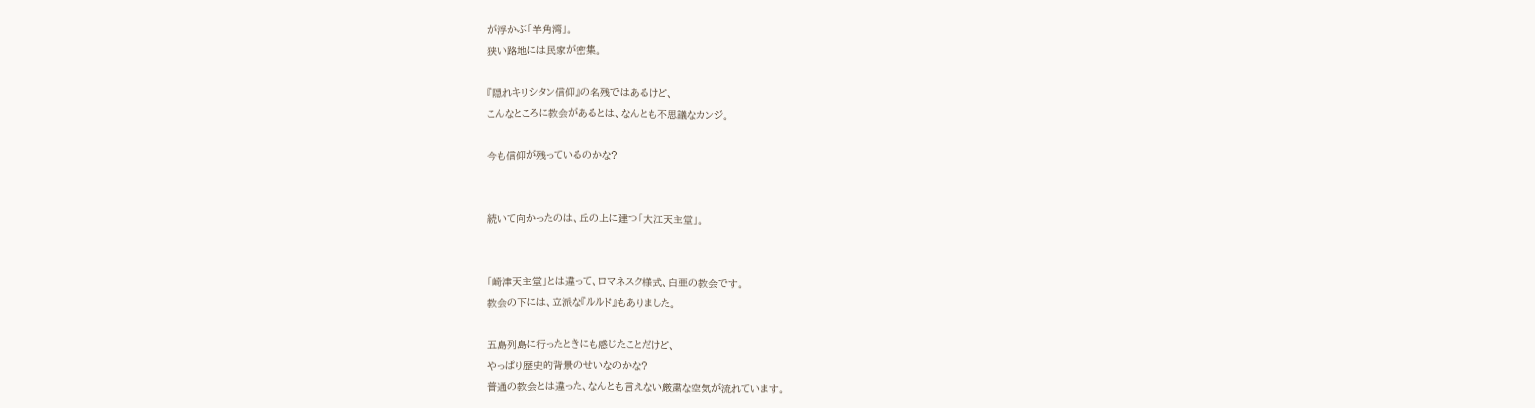が浮かぶ「羊角湾」。
狭い路地には民家が密集。

『隠れキリシタン信仰』の名残ではあるけど、
こんなところに教会があるとは、なんとも不思議なカンジ。

今も信仰が残っているのかな?


続いて向かったのは、丘の上に建つ「大江天主堂」。


「崎津天主堂」とは違って、ロマネスク様式、白亜の教会です。
教会の下には、立派な『ルルド』もありました。

五島列島に行ったときにも感じたことだけど、
やっぱり歴史的背景のせいなのかな?
普通の教会とは違った、なんとも言えない厳粛な空気が流れています。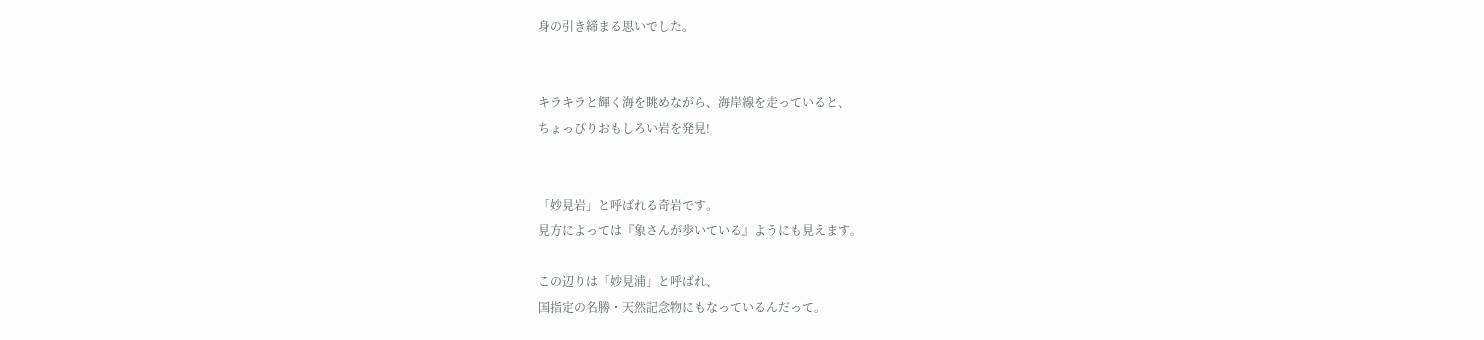身の引き締まる思いでした。


キラキラと輝く海を眺めながら、海岸線を走っていると、
ちょっぴりおもしろい岩を発見!


「妙見岩」と呼ばれる奇岩です。
見方によっては『象さんが歩いている』ようにも見えます。

この辺りは「妙見浦」と呼ばれ、
国指定の名勝・天然記念物にもなっているんだって。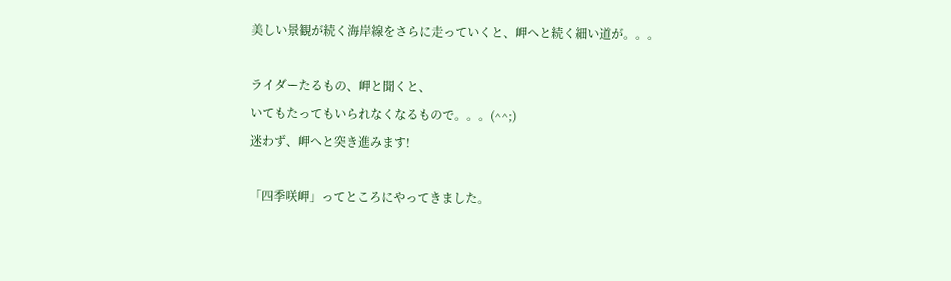美しい景観が続く海岸線をさらに走っていくと、岬へと続く細い道が。。。

ライダーたるもの、岬と聞くと、
いてもたってもいられなくなるもので。。。(^^;)
迷わず、岬へと突き進みます!

「四季咲岬」ってところにやってきました。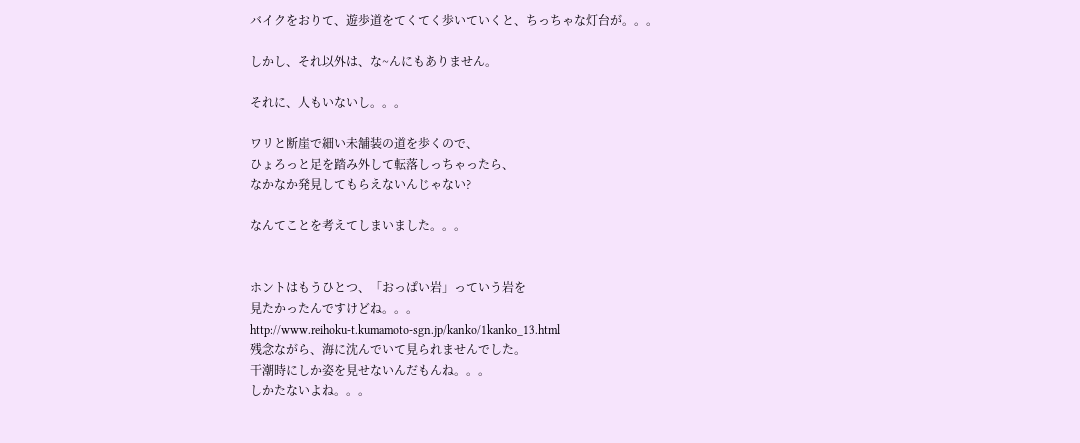バイクをおりて、遊歩道をてくてく歩いていくと、ちっちゃな灯台が。。。

しかし、それ以外は、な~んにもありません。

それに、人もいないし。。。

ワリと断崖で細い未舗装の道を歩くので、
ひょろっと足を踏み外して転落しっちゃったら、
なかなか発見してもらえないんじゃない?

なんてことを考えてしまいました。。。


ホントはもうひとつ、「おっぱい岩」っていう岩を
見たかったんですけどね。。。
http://www.reihoku-t.kumamoto-sgn.jp/kanko/1kanko_13.html
残念ながら、海に沈んでいて見られませんでした。
干潮時にしか姿を見せないんだもんね。。。
しかたないよね。。。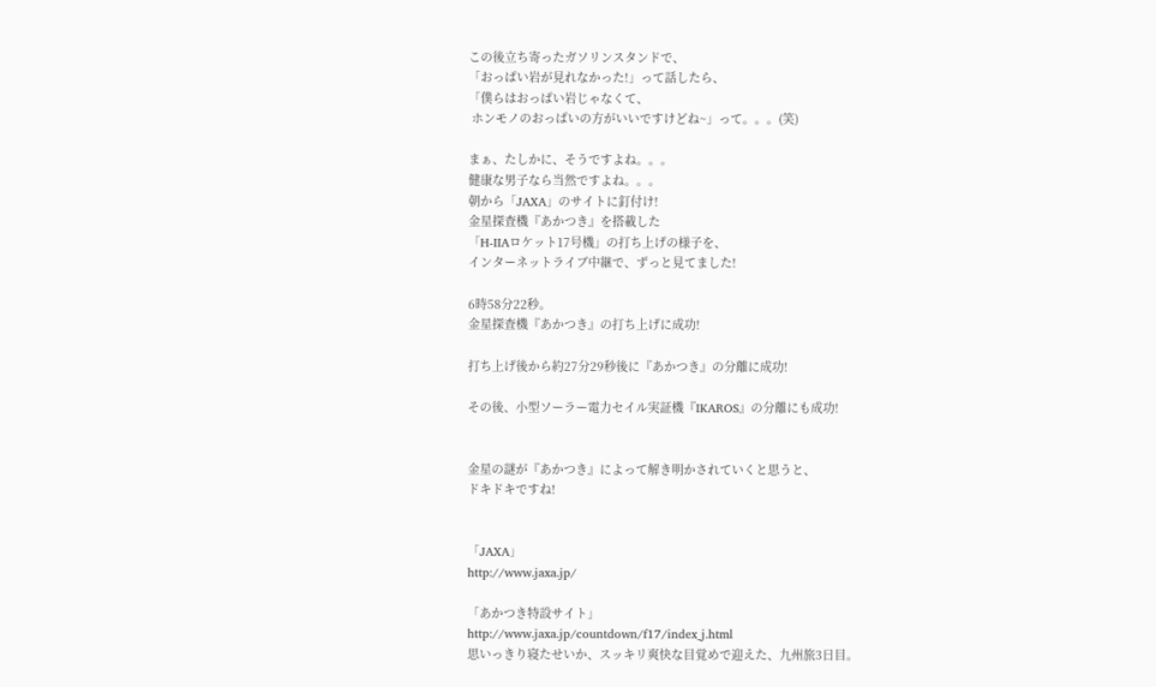この後立ち寄ったガソリンスタンドで、
「おっぱい岩が見れなかった!」って話したら、
「僕らはおっぱい岩じゃなくて、
 ホンモノのおっぱいの方がいいですけどね~」って。。。(笑)

まぁ、たしかに、そうですよね。。。
健康な男子なら当然ですよね。。。
朝から「JAXA」のサイトに釘付け!
金星探査機『あかつき』を搭載した
「H-IIAロケット17号機」の打ち上げの様子を、
インターネットライブ中継で、ずっと見てました!

6時58分22秒。
金星探査機『あかつき』の打ち上げに成功!

打ち上げ後から約27分29秒後に『あかつき』の分離に成功!

その後、小型ソーラー電力セイル実証機『IKAROS』の分離にも成功!


金星の謎が『あかつき』によって解き明かされていくと思うと、
ドキドキですね!


「JAXA」
http://www.jaxa.jp/

「あかつき特設サイト」
http://www.jaxa.jp/countdown/f17/index_j.html
思いっきり寝たせいか、スッキリ爽快な目覚めで迎えた、九州旅3日目。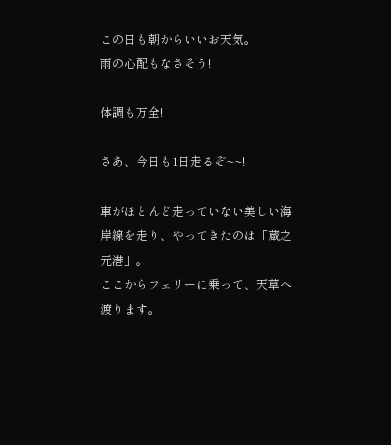この日も朝からいいお天気。
雨の心配もなさそう!

体調も万全!

さあ、今日も1日走るぞ~~!

車がほとんど走っていない美しい海岸線を走り、やってきたのは「蔵之元港」。
ここからフェリーに乗って、天草へ渡ります。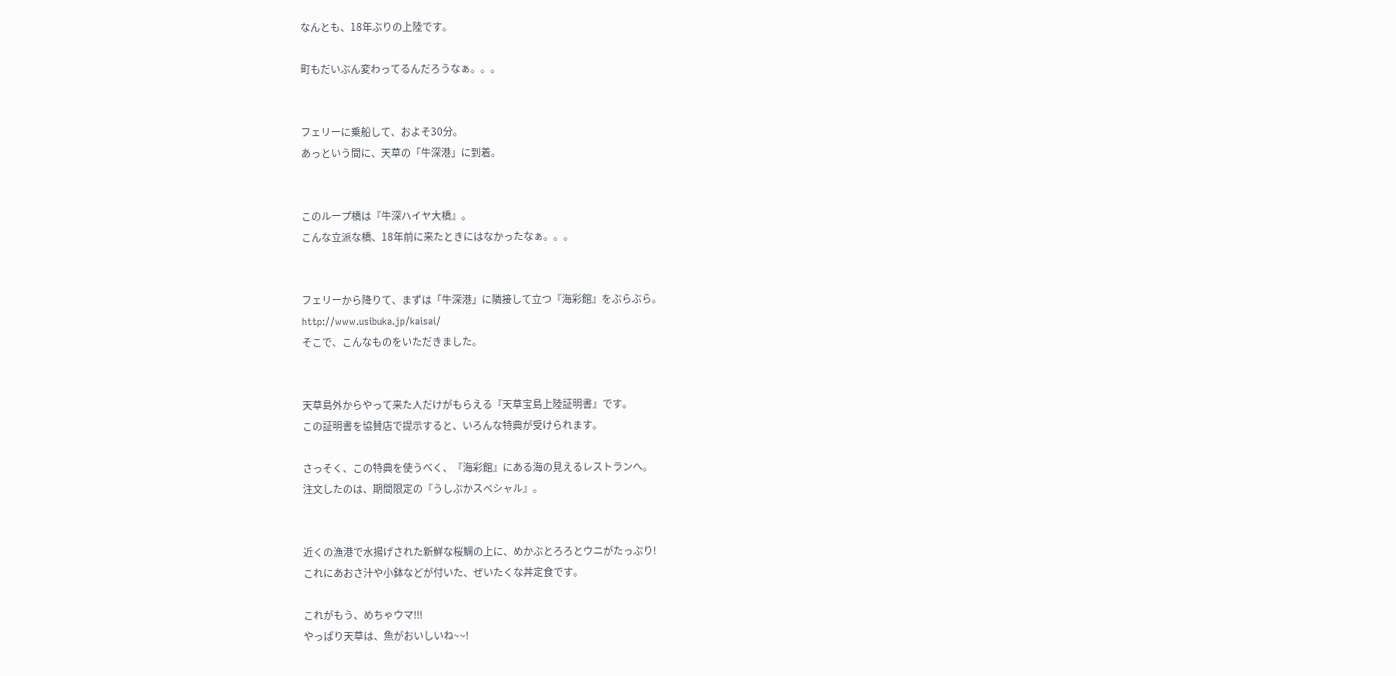なんとも、18年ぶりの上陸です。

町もだいぶん変わってるんだろうなぁ。。。


フェリーに乗船して、およそ30分。
あっという間に、天草の「牛深港」に到着。


このループ橋は『牛深ハイヤ大橋』。
こんな立派な橋、18年前に来たときにはなかったなぁ。。。


フェリーから降りて、まずは「牛深港」に隣接して立つ『海彩館』をぶらぶら。
http://www.usibuka.jp/kaisai/
そこで、こんなものをいただきました。


天草島外からやって来た人だけがもらえる『天草宝島上陸証明書』です。
この証明書を協賛店で提示すると、いろんな特典が受けられます。

さっそく、この特典を使うべく、『海彩館』にある海の見えるレストランへ。
注文したのは、期間限定の『うしぶかスペシャル』。


近くの漁港で水揚げされた新鮮な桜鯛の上に、めかぶとろろとウニがたっぷり!
これにあおさ汁や小鉢などが付いた、ぜいたくな丼定食です。

これがもう、めちゃウマ!!!
やっぱり天草は、魚がおいしいね~~!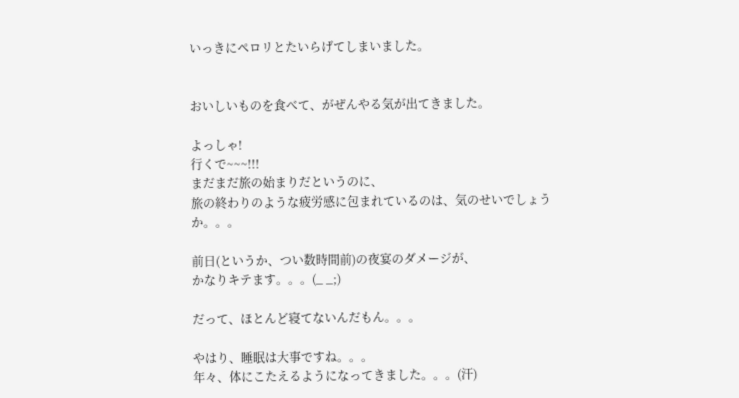いっきにペロリとたいらげてしまいました。


おいしいものを食べて、がぜんやる気が出てきました。

よっしゃ!
行くで~~~!!!
まだまだ旅の始まりだというのに、
旅の終わりのような疲労感に包まれているのは、気のせいでしょうか。。。

前日(というか、つい数時間前)の夜宴のダメージが、
かなりキテます。。。(_ _;)

だって、ほとんど寝てないんだもん。。。

やはり、睡眠は大事ですね。。。
年々、体にこたえるようになってきました。。。(汗)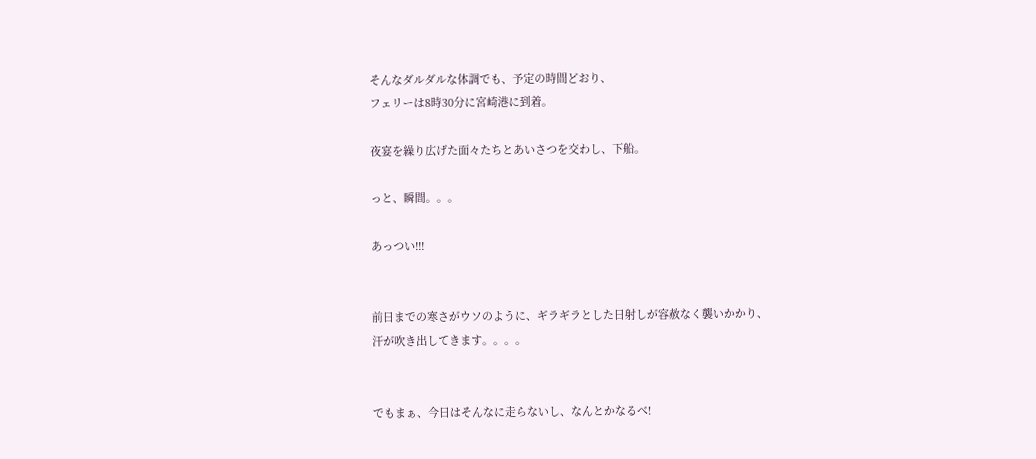そんなダルダルな体調でも、予定の時間どおり、
フェリーは8時30分に宮崎港に到着。

夜宴を繰り広げた面々たちとあいさつを交わし、下船。

っと、瞬間。。。

あっつい!!!


前日までの寒さがウソのように、ギラギラとした日射しが容赦なく襲いかかり、
汗が吹き出してきます。。。。


でもまぁ、今日はそんなに走らないし、なんとかなるべ!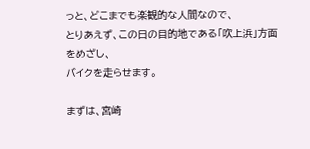っと、どこまでも楽観的な人間なので、
とりあえず、この日の目的地である「吹上浜」方面をめざし、
バイクを走らせます。

まずは、宮崎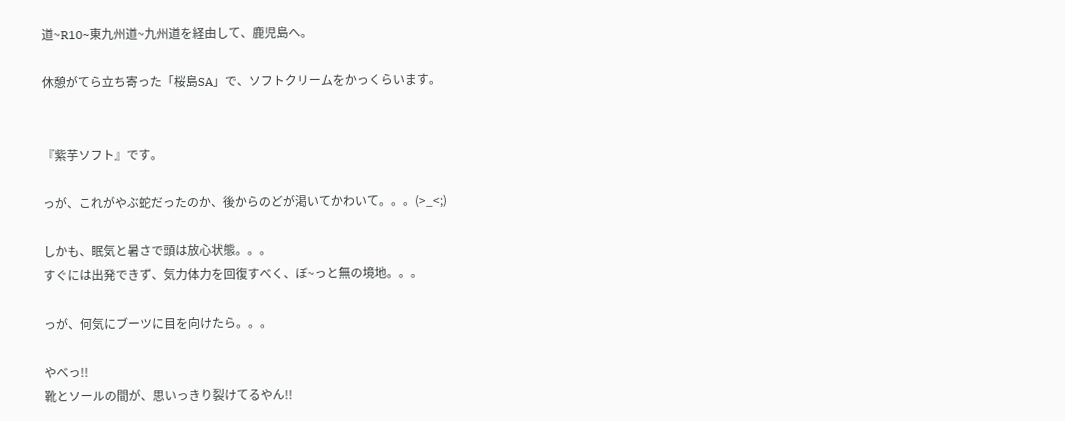道~R10~東九州道~九州道を経由して、鹿児島へ。

休憩がてら立ち寄った「桜島SA」で、ソフトクリームをかっくらいます。


『紫芋ソフト』です。

っが、これがやぶ蛇だったのか、後からのどが渇いてかわいて。。。(>_<;)

しかも、眠気と暑さで頭は放心状態。。。
すぐには出発できず、気力体力を回復すべく、ぼ~っと無の境地。。。

っが、何気にブーツに目を向けたら。。。

やべっ!!
靴とソールの間が、思いっきり裂けてるやん!!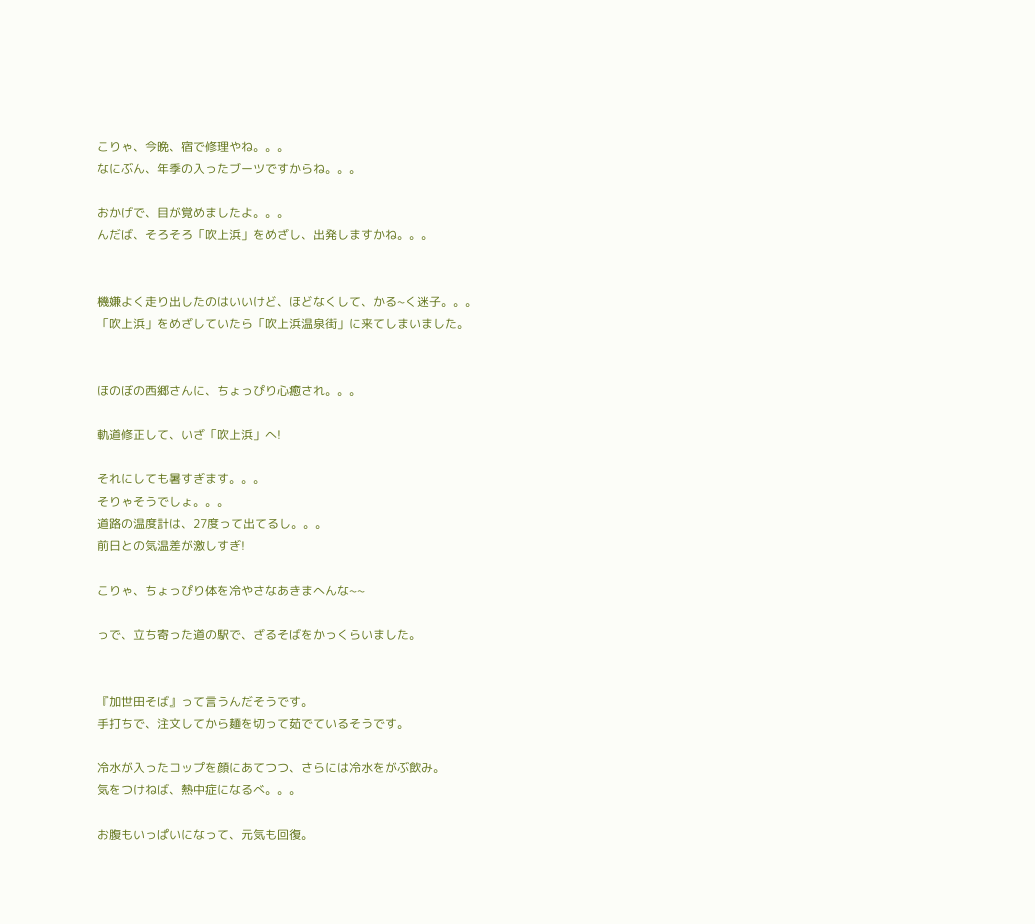こりゃ、今晩、宿で修理やね。。。
なにぶん、年季の入ったブーツですからね。。。

おかげで、目が覚めましたよ。。。
んだば、そろそろ「吹上浜」をめざし、出発しますかね。。。


機嫌よく走り出したのはいいけど、ほどなくして、かる~く迷子。。。
「吹上浜」をめざしていたら「吹上浜温泉街」に来てしまいました。


ほのぼの西郷さんに、ちょっぴり心癒され。。。

軌道修正して、いざ「吹上浜」へ!

それにしても暑すぎます。。。
そりゃそうでしょ。。。
道路の温度計は、27度って出てるし。。。
前日との気温差が激しすぎ!

こりゃ、ちょっぴり体を冷やさなあきまへんな~~

っで、立ち寄った道の駅で、ざるそばをかっくらいました。


『加世田そば』って言うんだそうです。
手打ちで、注文してから麺を切って茹でているそうです。

冷水が入ったコップを顔にあてつつ、さらには冷水をがぶ飲み。
気をつけねば、熱中症になるべ。。。

お腹もいっぱいになって、元気も回復。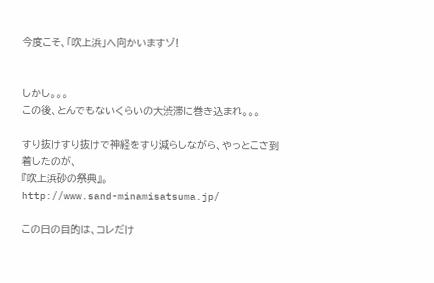今度こそ、「吹上浜」へ向かいますゾ!


しかし。。。
この後、とんでもないくらいの大渋滞に巻き込まれ。。。

すり抜けすり抜けで神経をすり減らしながら、やっとこさ到着したのが、
『吹上浜砂の祭典』。
http://www.sand-minamisatsuma.jp/

この日の目的は、コレだけ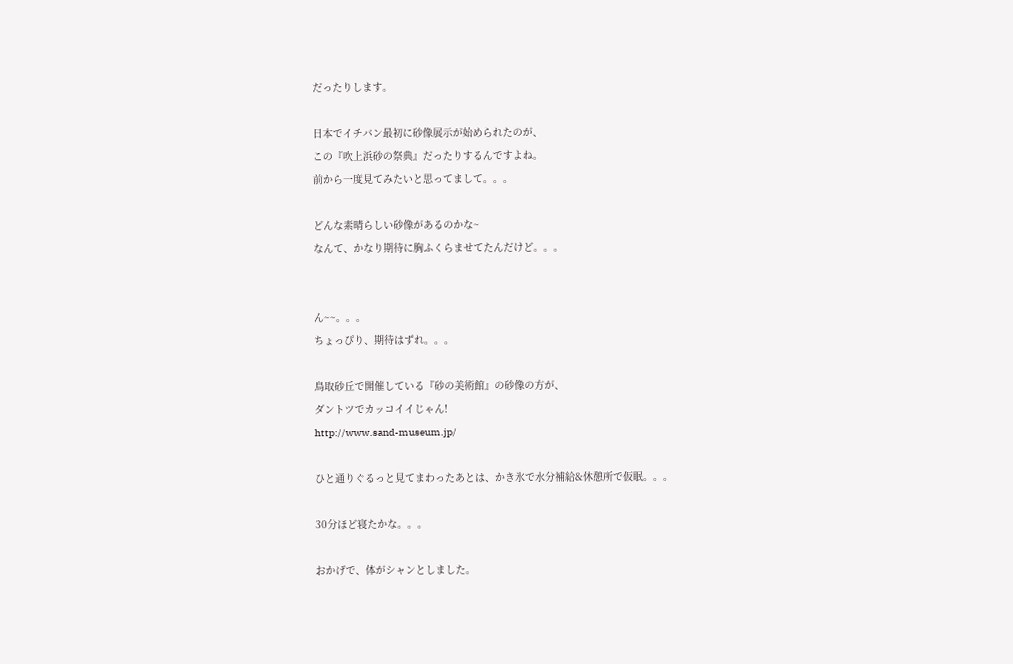だったりします。

日本でイチバン最初に砂像展示が始められたのが、
この『吹上浜砂の祭典』だったりするんですよね。
前から一度見てみたいと思ってまして。。。

どんな素晴らしい砂像があるのかな~
なんて、かなり期待に胸ふくらませてたんだけど。。。


ん~~。。。
ちょっぴり、期待はずれ。。。

鳥取砂丘で開催している『砂の美術館』の砂像の方が、
ダントツでカッコイイじゃん!
http://www.sand-museum.jp/

ひと通りぐるっと見てまわったあとは、かき氷で水分補給&休憩所で仮眠。。。

30分ほど寝たかな。。。

おかげで、体がシャンとしました。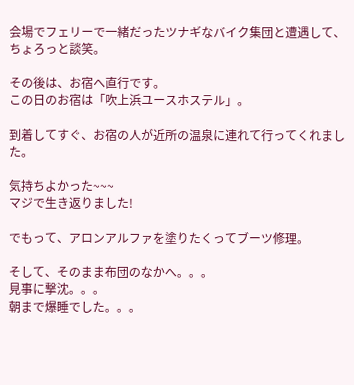会場でフェリーで一緒だったツナギなバイク集団と遭遇して、ちょろっと談笑。

その後は、お宿へ直行です。
この日のお宿は「吹上浜ユースホステル」。

到着してすぐ、お宿の人が近所の温泉に連れて行ってくれました。

気持ちよかった~~~
マジで生き返りました!

でもって、アロンアルファを塗りたくってブーツ修理。

そして、そのまま布団のなかへ。。。
見事に撃沈。。。
朝まで爆睡でした。。。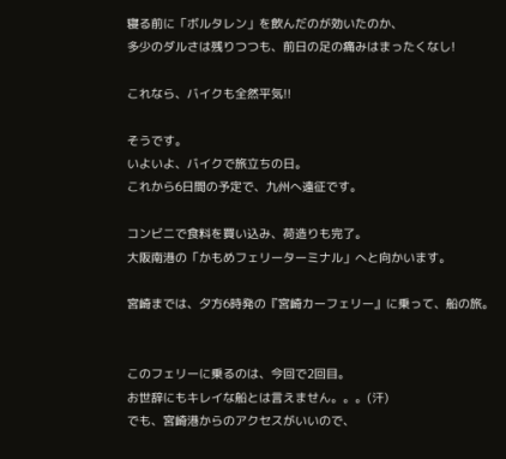寝る前に「ボルタレン」を飲んだのが効いたのか、
多少のダルさは残りつつも、前日の足の痛みはまったくなし!

これなら、バイクも全然平気!!

そうです。
いよいよ、バイクで旅立ちの日。
これから6日間の予定で、九州へ遠征です。

コンビニで食料を買い込み、荷造りも完了。
大阪南港の「かもめフェリーターミナル」へと向かいます。

宮崎までは、夕方6時発の『宮崎カーフェリー』に乗って、船の旅。


このフェリーに乗るのは、今回で2回目。
お世辞にもキレイな船とは言えません。。。(汗)
でも、宮崎港からのアクセスがいいので、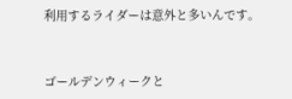利用するライダーは意外と多いんです。


ゴールデンウィークと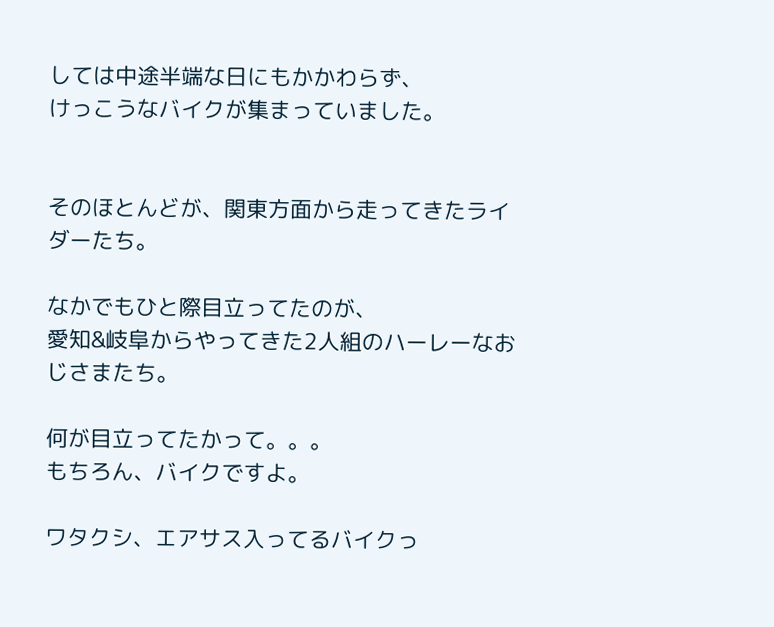しては中途半端な日にもかかわらず、
けっこうなバイクが集まっていました。


そのほとんどが、関東方面から走ってきたライダーたち。

なかでもひと際目立ってたのが、
愛知&岐阜からやってきた2人組のハーレーなおじさまたち。

何が目立ってたかって。。。
もちろん、バイクですよ。

ワタクシ、エアサス入ってるバイクっ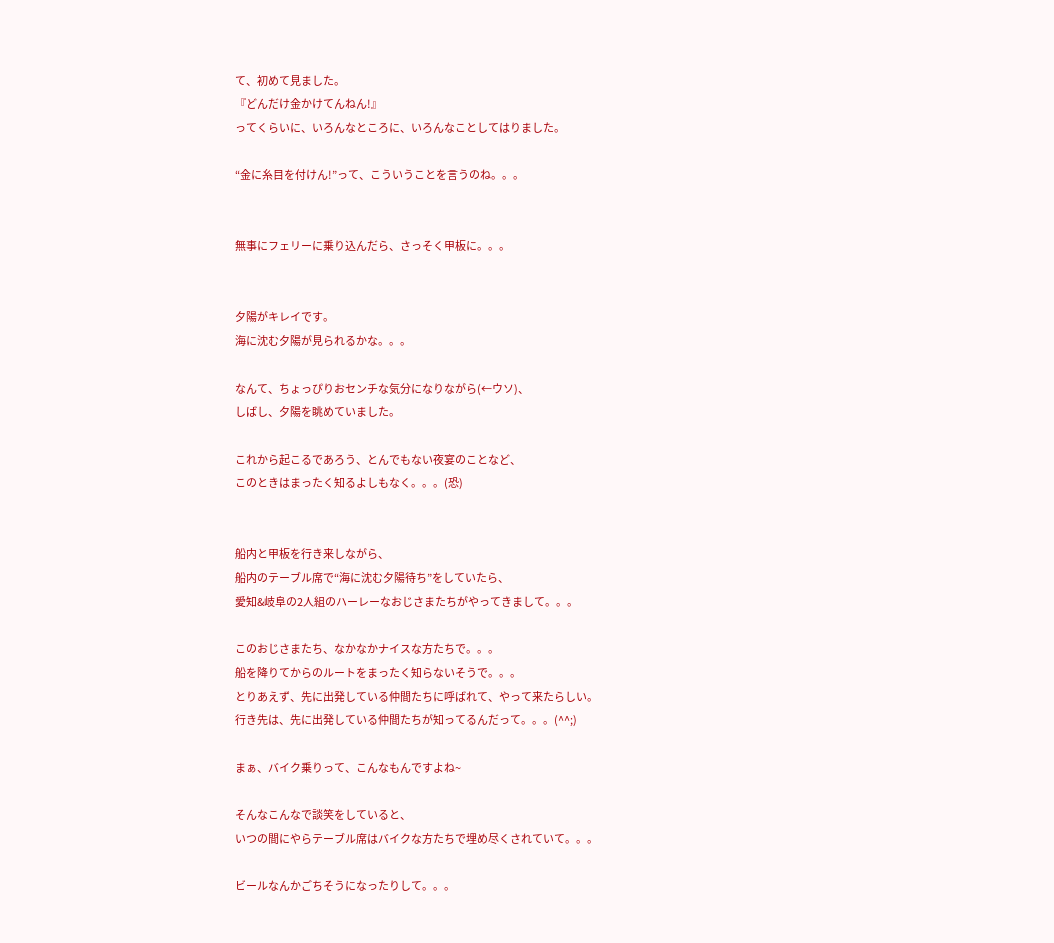て、初めて見ました。
『どんだけ金かけてんねん!』
ってくらいに、いろんなところに、いろんなことしてはりました。

“金に糸目を付けん!”って、こういうことを言うのね。。。


無事にフェリーに乗り込んだら、さっそく甲板に。。。


夕陽がキレイです。
海に沈む夕陽が見られるかな。。。

なんて、ちょっぴりおセンチな気分になりながら(←ウソ)、
しばし、夕陽を眺めていました。

これから起こるであろう、とんでもない夜宴のことなど、
このときはまったく知るよしもなく。。。(恐)


船内と甲板を行き来しながら、
船内のテーブル席で“海に沈む夕陽待ち”をしていたら、
愛知&岐阜の2人組のハーレーなおじさまたちがやってきまして。。。

このおじさまたち、なかなかナイスな方たちで。。。
船を降りてからのルートをまったく知らないそうで。。。
とりあえず、先に出発している仲間たちに呼ばれて、やって来たらしい。
行き先は、先に出発している仲間たちが知ってるんだって。。。(^^;)

まぁ、バイク乗りって、こんなもんですよね~

そんなこんなで談笑をしていると、
いつの間にやらテーブル席はバイクな方たちで埋め尽くされていて。。。

ビールなんかごちそうになったりして。。。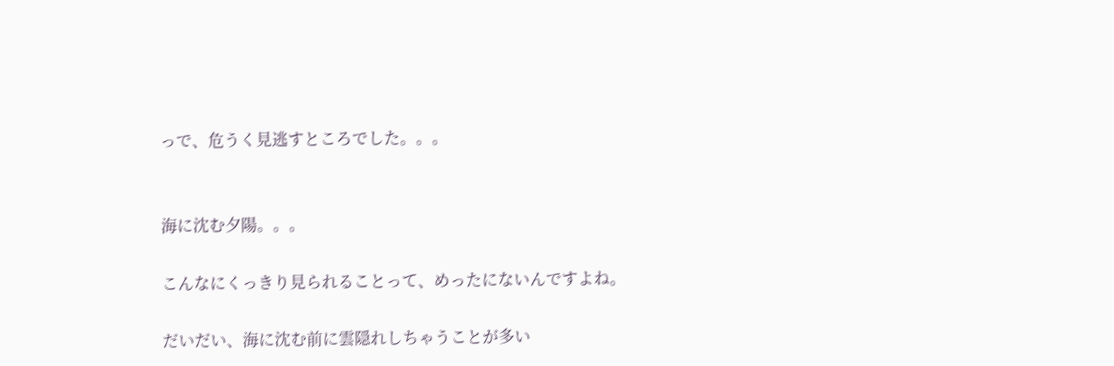っで、危うく見逃すところでした。。。


海に沈む夕陽。。。

こんなにくっきり見られることって、めったにないんですよね。

だいだい、海に沈む前に雲隠れしちゃうことが多い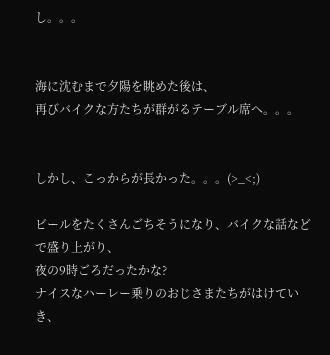し。。。


海に沈むまで夕陽を眺めた後は、
再びバイクな方たちが群がるテーブル席へ。。。


しかし、こっからが長かった。。。(>_<;)

ビールをたくさんごちそうになり、バイクな話などで盛り上がり、
夜の9時ごろだったかな?
ナイスなハーレー乗りのおじさまたちがはけていき、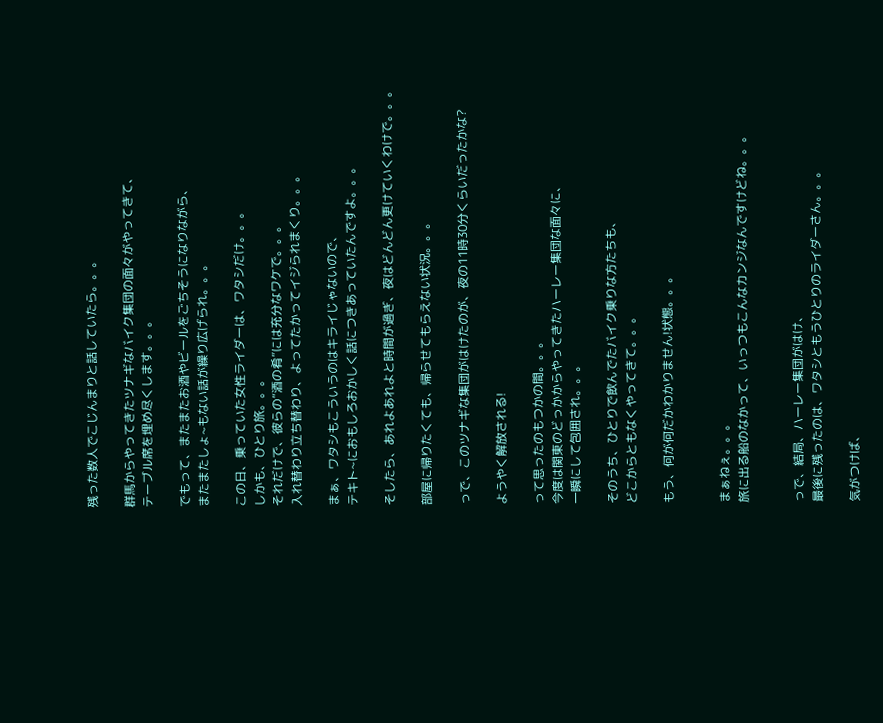残った数人でこじんまりと話していたら。。。

群馬からやってきたツナギなバイク集団の面々がやってきて、
テーブル席を埋め尽くします。。。

でもって、またまたお酒やビールをごちそうになりながら、
またまたしょ~もない話が繰り広げられ。。。

この日、乗っていた女性ライダーは、ワタシだけ。。。
しかも、ひとり旅。。。
それだけで、彼らの“酒の肴”には充分なワケで。。。
入れ替わり立ち替わり、よってたかってイジられまくり。。。

まぁ、ワタシもこういうのはキライじゃないので、
テキト~におもしろおかしく話につきあっていたんですよ。。。

そしたら、あれよあれよと時間が過ぎ、夜はどんどん更けていくわけで。。。

部屋に帰りたくても、帰らせてもらえない状況。。。

っで、このツナギな集団がはけたのが、夜の11時30分くらいだったかな?

ようやく解放される!

って思ったのもつかの間。。。
今度は関東のどっかからやってきたハーレー集団な面々に、
一瞬にして包囲され。。。

そのうち、ひとりで飲んでたバイク乗りな方たちも、
どこからともなくやってきて。。。

もう、何が何だかわかりません!状態。。。


まぁねぇ。。。
旅に出る船のなかって、いっつもこんなカンジなんですけどね。。。


っで、結局、ハーレー集団がはけ、
最後に残ったのは、ワタシともうひとりのライダーさん。。。

気がつけば、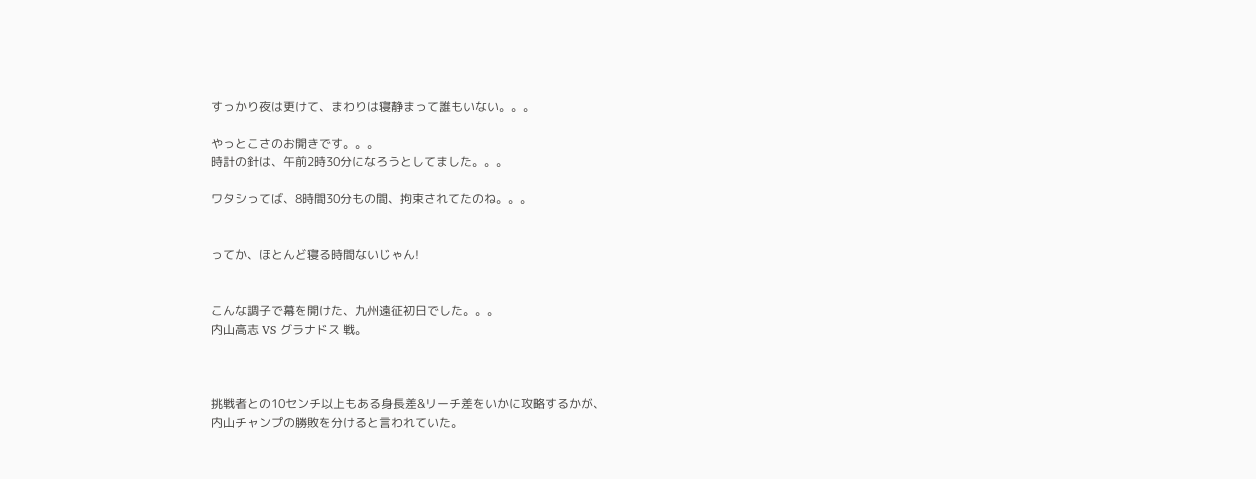すっかり夜は更けて、まわりは寝静まって誰もいない。。。

やっとこさのお開きです。。。
時計の針は、午前2時30分になろうとしてました。。。

ワタシってば、8時間30分もの間、拘束されてたのね。。。


ってか、ほとんど寝る時間ないじゃん!


こんな調子で幕を開けた、九州遠征初日でした。。。
内山高志 VS グラナドス 戦。



挑戦者との10センチ以上もある身長差&リーチ差をいかに攻略するかが、
内山チャンプの勝敗を分けると言われていた。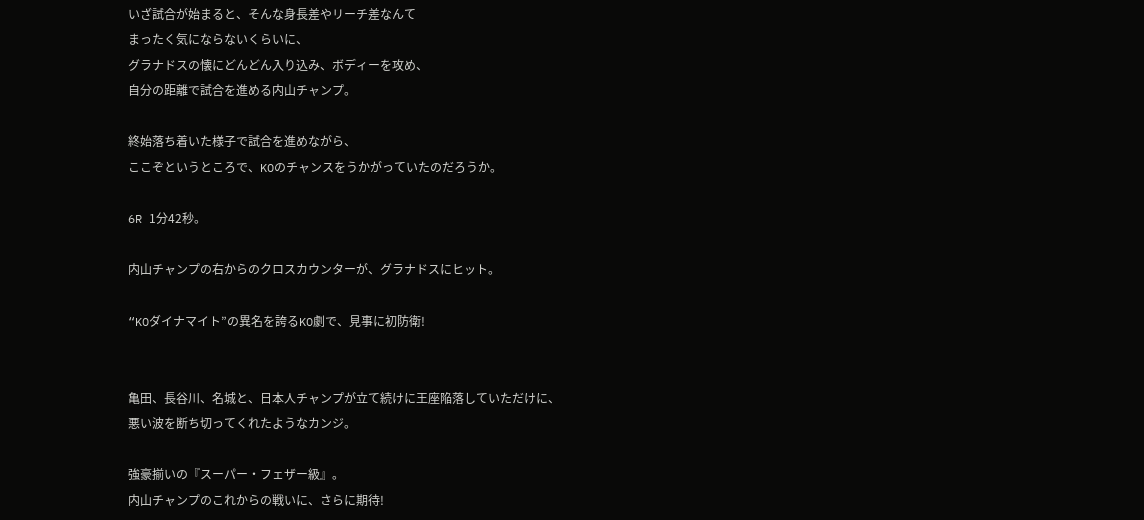いざ試合が始まると、そんな身長差やリーチ差なんて
まったく気にならないくらいに、
グラナドスの懐にどんどん入り込み、ボディーを攻め、
自分の距離で試合を進める内山チャンプ。

終始落ち着いた様子で試合を進めながら、
ここぞというところで、KOのチャンスをうかがっていたのだろうか。

6R 1分42秒。

内山チャンプの右からのクロスカウンターが、グラナドスにヒット。

“KOダイナマイト”の異名を誇るKO劇で、見事に初防衛!


亀田、長谷川、名城と、日本人チャンプが立て続けに王座陥落していただけに、
悪い波を断ち切ってくれたようなカンジ。

強豪揃いの『スーパー・フェザー級』。
内山チャンプのこれからの戦いに、さらに期待!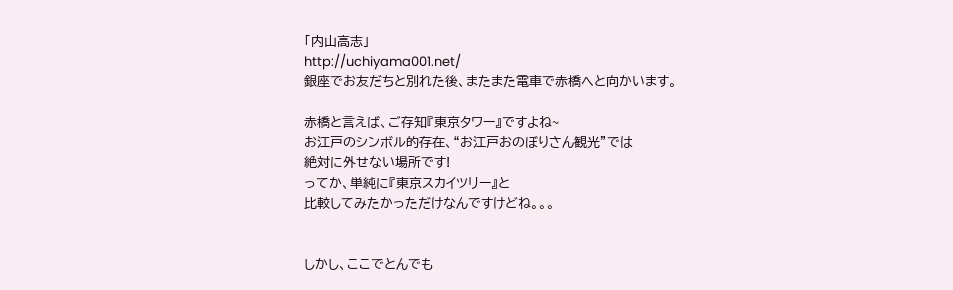「内山高志」
http://uchiyama001.net/
銀座でお友だちと別れた後、またまた電車で赤橋へと向かいます。

赤橋と言えば、ご存知『東京タワー』ですよね~
お江戸のシンボル的存在、“お江戸おのぼりさん観光”では
絶対に外せない場所です!
ってか、単純に『東京スカイツリー』と
比較してみたかっただけなんですけどね。。。


しかし、ここでとんでも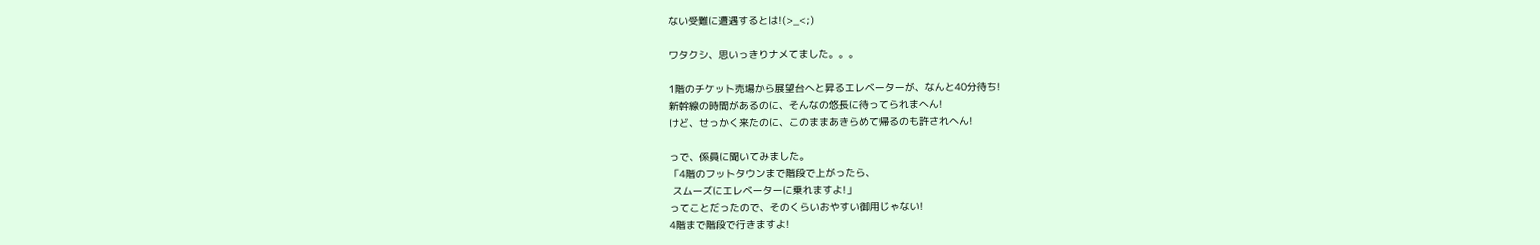ない受難に遭遇するとは!(>_<;)

ワタクシ、思いっきりナメてました。。。

1階のチケット売場から展望台へと昇るエレベーターが、なんと40分待ち!
新幹線の時間があるのに、そんなの悠長に待ってられまへん!
けど、せっかく来たのに、このままあきらめて帰るのも許されへん!

っで、係員に聞いてみました。
「4階のフットタウンまで階段で上がったら、
 スムーズにエレベーターに乗れますよ!」
ってことだったので、そのくらいおやすい御用じゃない!
4階まで階段で行きますよ!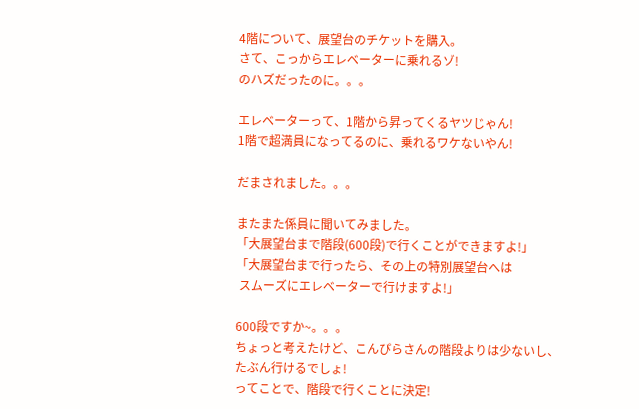4階について、展望台のチケットを購入。
さて、こっからエレベーターに乗れるゾ!
のハズだったのに。。。

エレベーターって、1階から昇ってくるヤツじゃん!
1階で超満員になってるのに、乗れるワケないやん!

だまされました。。。

またまた係員に聞いてみました。
「大展望台まで階段(600段)で行くことができますよ!」
「大展望台まで行ったら、その上の特別展望台へは
 スムーズにエレベーターで行けますよ!」

600段ですか~。。。
ちょっと考えたけど、こんぴらさんの階段よりは少ないし、
たぶん行けるでしょ!
ってことで、階段で行くことに決定!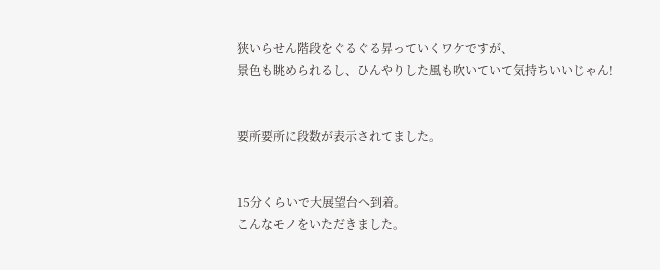狭いらせん階段をぐるぐる昇っていくワケですが、
景色も眺められるし、ひんやりした風も吹いていて気持ちいいじゃん!


要所要所に段数が表示されてました。


15分くらいで大展望台へ到着。
こんなモノをいただきました。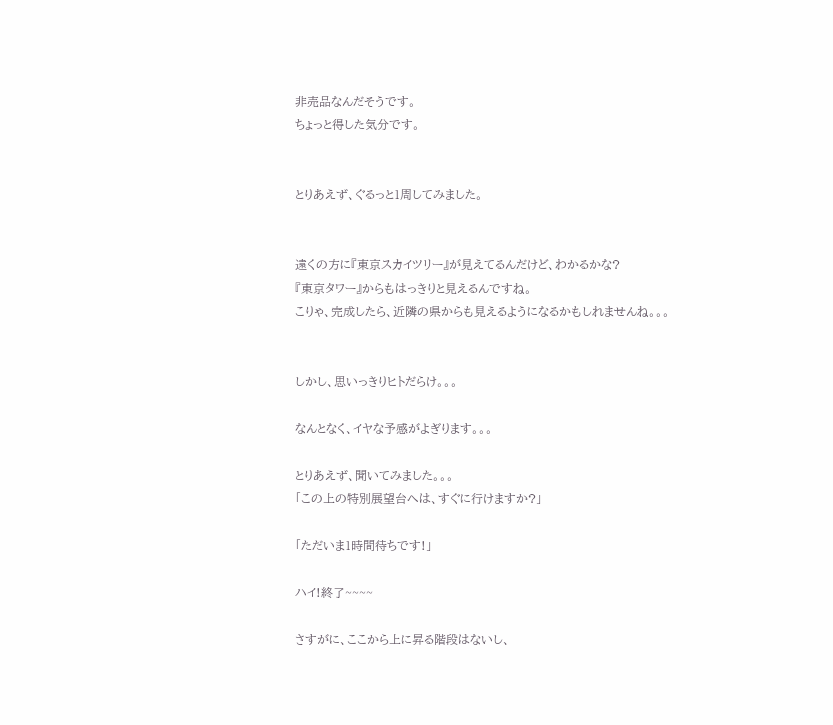非売品なんだそうです。
ちょっと得した気分です。


とりあえず、ぐるっと1周してみました。


遠くの方に『東京スカイツリー』が見えてるんだけど、わかるかな?
『東京タワー』からもはっきりと見えるんですね。
こりゃ、完成したら、近隣の県からも見えるようになるかもしれませんね。。。


しかし、思いっきりヒトだらけ。。。

なんとなく、イヤな予感がよぎります。。。

とりあえず、聞いてみました。。。
「この上の特別展望台へは、すぐに行けますか?」

「ただいま1時間待ちです!」

ハイ!終了~~~~

さすがに、ここから上に昇る階段はないし、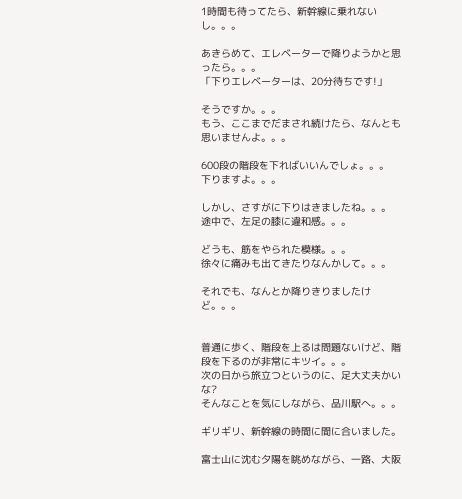1時間も待ってたら、新幹線に乗れないし。。。

あきらめて、エレベーターで降りようかと思ったら。。。
「下りエレベーターは、20分待ちです!」

そうですか。。。
もう、ここまでだまされ続けたら、なんとも思いませんよ。。。

600段の階段を下ればいいんでしょ。。。
下りますよ。。。

しかし、さすがに下りはきましたね。。。
途中で、左足の膝に違和感。。。

どうも、筋をやられた模様。。。
徐々に痛みも出てきたりなんかして。。。

それでも、なんとか降りきりましたけど。。。


普通に歩く、階段を上るは問題ないけど、階段を下るのが非常にキツイ。。。
次の日から旅立つというのに、足大丈夫かいな?
そんなことを気にしながら、品川駅へ。。。

ギリギリ、新幹線の時間に間に合いました。

富士山に沈む夕陽を眺めながら、一路、大阪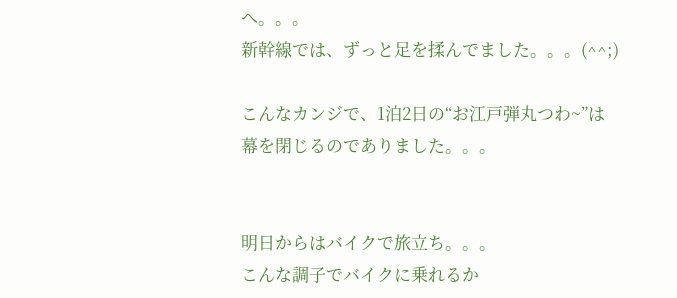へ。。。
新幹線では、ずっと足を揉んでました。。。(^^;)

こんなカンジで、1泊2日の“お江戸弾丸つわ~”は
幕を閉じるのでありました。。。


明日からはバイクで旅立ち。。。
こんな調子でバイクに乗れるか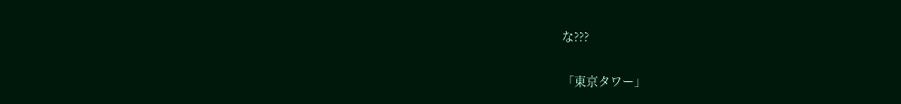な???


「東京タワー」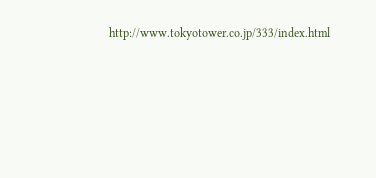http://www.tokyotower.co.jp/333/index.html